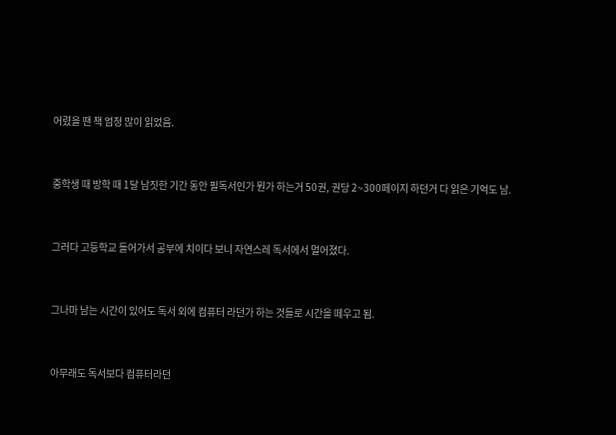어렸을 땐 책 엄청 많이 읽었음.


중학생 때 방학 때 1달 남짓한 기간 동안 필독서인가 뭔가 하는거 50권, 권당 2~300페이지 하던거 다 읽은 기억도 남.


그러다 고등학교 들어가서 공부에 치이다 보니 자연스레 독서에서 멀어졌다.


그나마 남는 시간이 있어도 독서 외에 컴퓨터 라던가 하는 것들로 시간을 떼우고 됨.


아무래도 독서보다 컴퓨터라던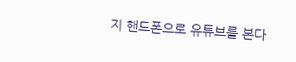지 핸드폰으로 유튜브를 본다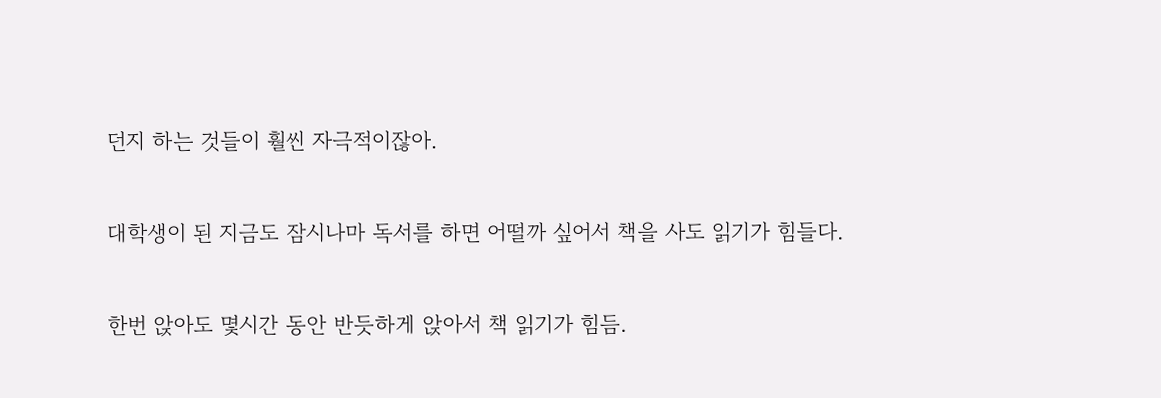던지 하는 것들이 훨씬 자극적이잖아.


대학생이 된 지금도 잠시나마 독서를 하면 어떨까 싶어서 책을 사도 읽기가 힘들다.


한번 앉아도 몇시간 동안 반듯하게 앉아서 책 읽기가 힘듬.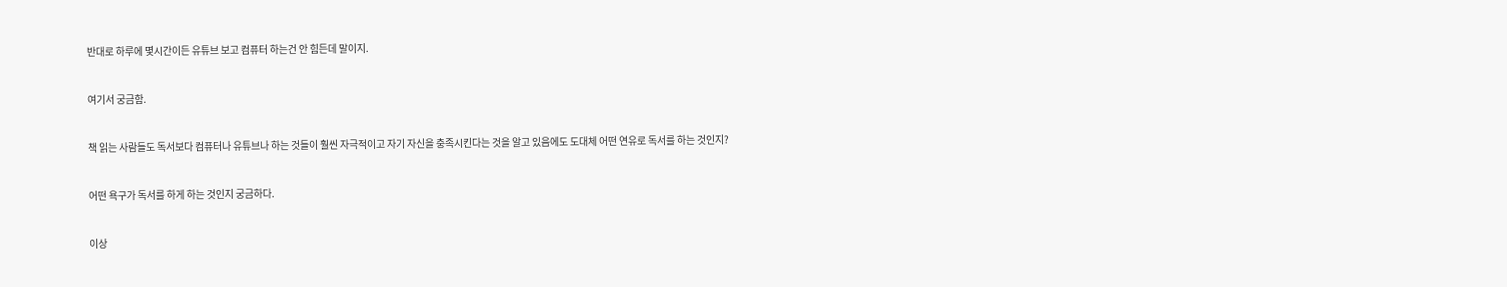반대로 하루에 몇시간이든 유튜브 보고 컴퓨터 하는건 안 힘든데 말이지.


여기서 궁금함.


책 읽는 사람들도 독서보다 컴퓨터나 유튜브나 하는 것들이 훨씬 자극적이고 자기 자신을 충족시킨다는 것을 알고 있음에도 도대체 어떤 연유로 독서를 하는 것인지?


어떤 욕구가 독서를 하게 하는 것인지 궁금하다.


이상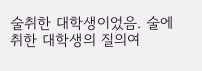술취한 대학생이었음. 술에 취한 대학생의 질의여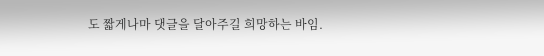도 짧게나마 댓글을 달아주길 희망하는 바임.